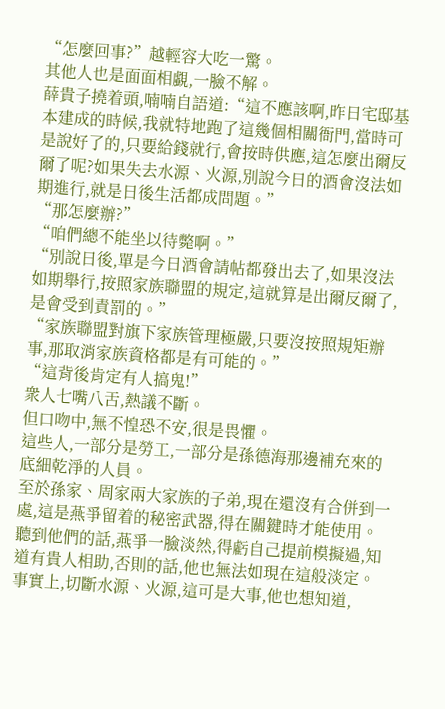“怎麼回事?”越輕容大吃一驚。
其他人也是面面相覷,一臉不解。
薛貴子撓着頭,喃喃自語道:“這不應該啊,昨日宅邸基本建成的時候,我就特地跑了這幾個相關衙門,當時可是說好了的,只要給錢就行,會按時供應,這怎麼出爾反爾了呢?如果失去水源、火源,別說今日的酒會沒法如期進行,就是日後生活都成問題。”
“那怎麼辦?”
“咱們總不能坐以待斃啊。”
“別說日後,單是今日酒會請帖都發出去了,如果沒法如期舉行,按照家族聯盟的規定,這就算是出爾反爾了,是會受到責罰的。”
“家族聯盟對旗下家族管理極嚴,只要沒按照規矩辦事,那取消家族資格都是有可能的。”
“這背後肯定有人搞鬼!”
衆人七嘴八舌,熱議不斷。
但口吻中,無不惶恐不安,很是畏懼。
這些人,一部分是勞工,一部分是孫德海那邊補充來的底細乾淨的人員。
至於孫家、周家兩大家族的子弟,現在還沒有合併到一處,這是燕爭留着的秘密武器,得在關鍵時才能使用。聽到他們的話,燕爭一臉淡然,得虧自己提前模擬過,知道有貴人相助,否則的話,他也無法如現在這般淡定。
事實上,切斷水源、火源,這可是大事,他也想知道,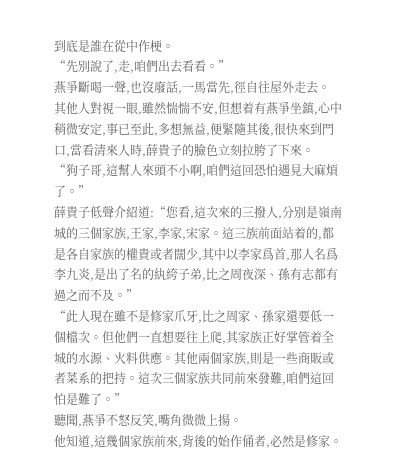到底是誰在從中作梗。
“先別說了,走,咱們出去看看。”
燕爭斷喝一聲,也沒廢話,一馬當先,徑自往屋外走去。
其他人對視一眼,雖然惴惴不安,但想着有燕爭坐鎮,心中稍微安定,事已至此,多想無益,便緊隨其後,很快來到門口,當看清來人時,薛貴子的臉色立刻拉胯了下來。
“狗子哥,這幫人來頭不小啊,咱們這回恐怕遇見大麻煩了。”
薛貴子低聲介紹道:“您看,這次來的三撥人,分別是嶺南城的三個家族,王家,李家,宋家。這三族前面站着的,都是各自家族的權貴或者闊少,其中以李家爲首,那人名爲李九炎,是出了名的紈絝子弟,比之周夜深、孫有志都有過之而不及。”
“此人現在雖不是修家爪牙,比之周家、孫家還要低一個檔次。但他們一直想要往上爬,其家族正好掌管着全城的水源、火料供應。其他兩個家族,則是一些商販或者菜系的把持。這次三個家族共同前來發難,咱們這回怕是難了。”
聽聞,燕爭不怒反笑,嘴角微微上揚。
他知道,這幾個家族前來,背後的始作俑者,必然是修家。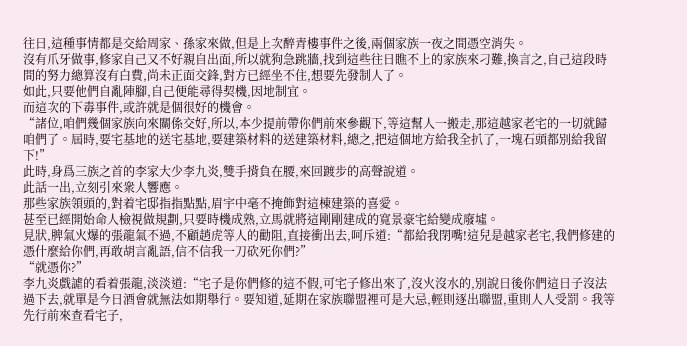往日,這種事情都是交給周家、孫家來做,但是上次醉青樓事件之後,兩個家族一夜之間憑空消失。
沒有爪牙做事,修家自己又不好親自出面,所以就狗急跳牆,找到這些往日瞧不上的家族來刁難,換言之,自己這段時間的努力總算沒有白費,尚未正面交鋒,對方已經坐不住,想要先發制人了。
如此,只要他們自亂陣腳,自己便能尋得契機,因地制宜。
而這次的下毒事件,或許就是個很好的機會。
“諸位,咱們幾個家族向來關係交好,所以,本少提前帶你們前來參觀下,等這幫人一搬走,那這越家老宅的一切就歸咱們了。屆時,要宅基地的送宅基地,要建築材料的送建築材料,總之,把這個地方給我全扒了,一塊石頭都別給我留下!”
此時,身爲三族之首的李家大少李九炎,雙手揹負在腰,來回踱步的高聲說道。
此話一出,立刻引來衆人響應。
那些家族領頭的,對着宅邸指指點點,眉宇中毫不掩飾對這棟建築的喜愛。
甚至已經開始命人檢視做規劃,只要時機成熟,立馬就將這剛剛建成的寬景豪宅給變成廢墟。
見狀,脾氣火爆的張龍氣不過,不顧趙虎等人的勸阻,直接衝出去,呵斥道:“都給我閉嘴!這兒是越家老宅,我們修建的憑什麼給你們,再敢胡言亂語,信不信我一刀砍死你們?”
“就憑你?”
李九炎戲謔的看着張龍,淡淡道:“宅子是你們修的這不假,可宅子修出來了,沒火沒水的,別說日後你們這日子沒法過下去,就單是今日酒會就無法如期舉行。要知道,延期在家族聯盟裡可是大忌,輕則逐出聯盟,重則人人受罰。我等先行前來查看宅子,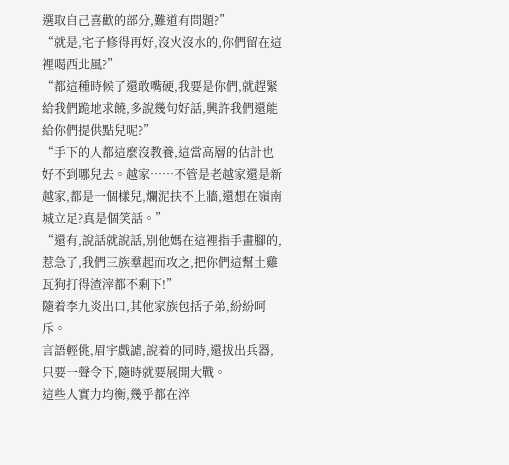選取自己喜歡的部分,難道有問題?”
“就是,宅子修得再好,沒火沒水的,你們留在這裡喝西北風?”
“都這種時候了還敢嘴硬,我要是你們,就趕緊給我們跪地求饒,多說幾句好話,興許我們還能給你們提供點兒呢?”
“手下的人都這麼沒教養,這當高層的估計也好不到哪兒去。越家……不管是老越家還是新越家,都是一個樣兒,爛泥扶不上牆,還想在嶺南城立足?真是個笑話。”
“還有,說話就說話,別他媽在這裡指手畫腳的,惹急了,我們三族羣起而攻之,把你們這幫土雞瓦狗打得渣滓都不剩下!”
隨着李九炎出口,其他家族包括子弟,紛紛呵斥。
言語輕佻,眉宇戲謔,說着的同時,還拔出兵器,只要一聲令下,隨時就要展開大戰。
這些人實力均衡,幾乎都在淬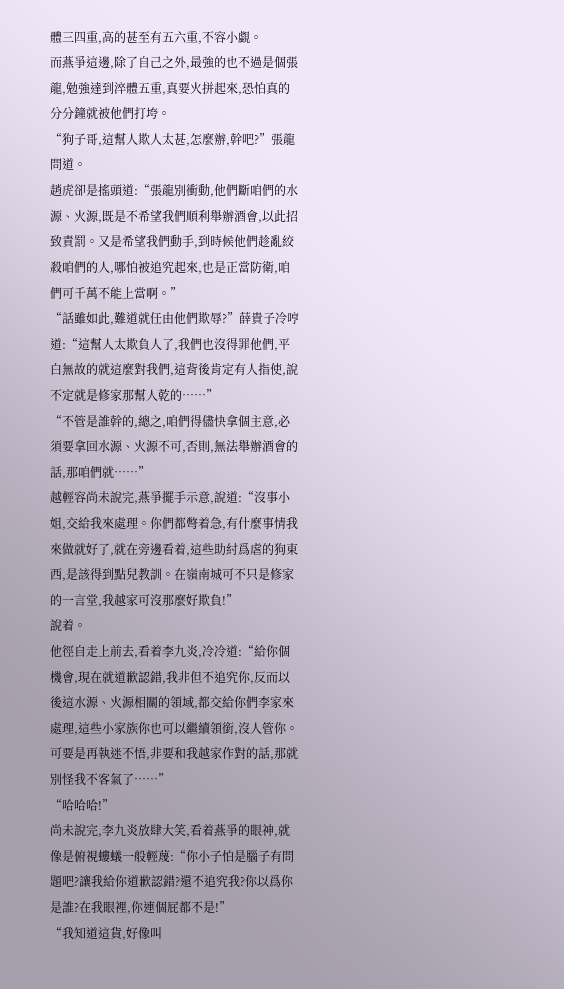體三四重,高的甚至有五六重,不容小覷。
而燕爭這邊,除了自己之外,最強的也不過是個張龍,勉強達到淬體五重,真要火拼起來,恐怕真的分分鐘就被他們打垮。
“狗子哥,這幫人欺人太甚,怎麼辦,幹吧?”張龍問道。
趙虎卻是搖頭道:“張龍別衝動,他們斷咱們的水源、火源,既是不希望我們順利舉辦酒會,以此招致責罰。又是希望我們動手,到時候他們趁亂絞殺咱們的人,哪怕被追究起來,也是正當防衛,咱們可千萬不能上當啊。”
“話雖如此,難道就任由他們欺辱?”薛貴子冷哼道:“這幫人太欺負人了,我們也沒得罪他們,平白無故的就這麼對我們,這背後肯定有人指使,說不定就是修家那幫人乾的……”
“不管是誰幹的,總之,咱們得儘快拿個主意,必須要拿回水源、火源不可,否則,無法舉辦酒會的話,那咱們就……”
越輕容尚未說完,燕爭擺手示意,說道:“沒事小姐,交給我來處理。你們都彆着急,有什麼事情我來做就好了,就在旁邊看着,這些助紂爲虐的狗東西,是該得到點兒教訓。在嶺南城可不只是修家的一言堂,我越家可沒那麼好欺負!”
說着。
他徑自走上前去,看着李九炎,冷冷道:“給你個機會,現在就道歉認錯,我非但不追究你,反而以後這水源、火源相關的領域,都交給你們李家來處理,這些小家族你也可以繼續領銜,沒人管你。可要是再執迷不悟,非要和我越家作對的話,那就別怪我不客氣了……”
“哈哈哈!”
尚未說完,李九炎放肆大笑,看着燕爭的眼神,就像是俯視螻蟻一般輕蔑:“你小子怕是腦子有問題吧?讓我給你道歉認錯?還不追究我?你以爲你是誰?在我眼裡,你連個屁都不是!”
“我知道這貨,好像叫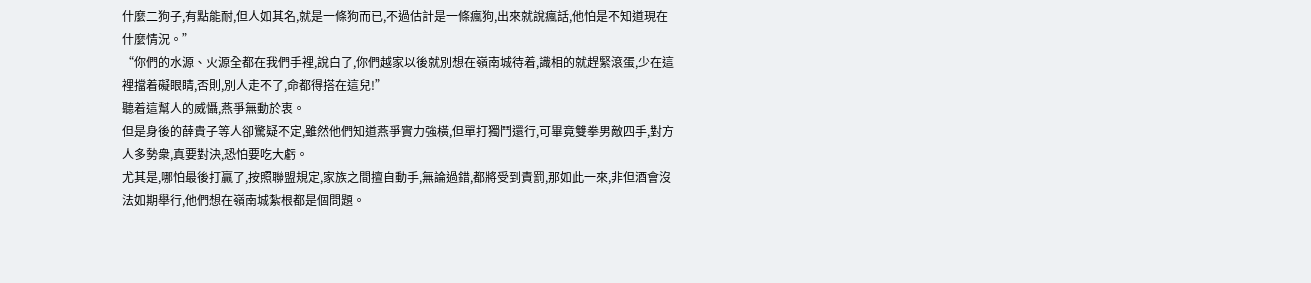什麼二狗子,有點能耐,但人如其名,就是一條狗而已,不過估計是一條瘋狗,出來就說瘋話,他怕是不知道現在什麼情況。”
“你們的水源、火源全都在我們手裡,說白了,你們越家以後就別想在嶺南城待着,識相的就趕緊滾蛋,少在這裡擋着礙眼睛,否則,別人走不了,命都得搭在這兒!”
聽着這幫人的威懾,燕爭無動於衷。
但是身後的薛貴子等人卻驚疑不定,雖然他們知道燕爭實力強橫,但單打獨鬥還行,可畢竟雙拳男敵四手,對方人多勢衆,真要對決,恐怕要吃大虧。
尤其是,哪怕最後打贏了,按照聯盟規定,家族之間擅自動手,無論過錯,都將受到責罰,那如此一來,非但酒會沒法如期舉行,他們想在嶺南城紮根都是個問題。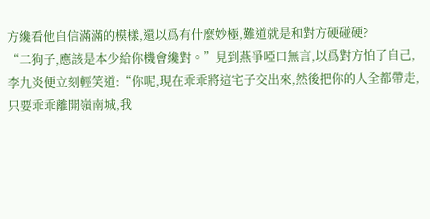方纔看他自信滿滿的模樣,還以爲有什麼妙極,難道就是和對方硬碰硬?
“二狗子,應該是本少給你機會纔對。”見到燕爭啞口無言,以爲對方怕了自己,李九炎便立刻輕笑道:“你呢,現在乖乖將這宅子交出來,然後把你的人全都帶走,只要乖乖離開嶺南城,我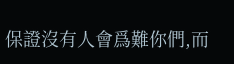保證沒有人會爲難你們,而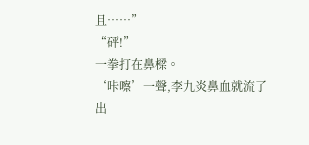且……”
“砰!”
一拳打在鼻樑。
‘咔嚓’一聲,李九炎鼻血就流了出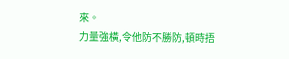來。
力量強橫,令他防不勝防,頓時捂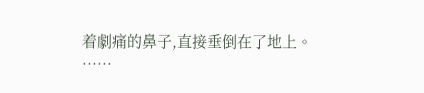着劇痛的鼻子,直接垂倒在了地上。
……